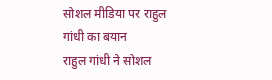सोशल मीडिया पर राहुल गांधी का बयान
राहुल गांधी ने सोशल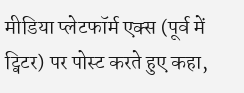मीडिया प्लेटफॉर्म एक्स (पूर्व में ट्विटर) पर पोस्ट करते हुए कहा,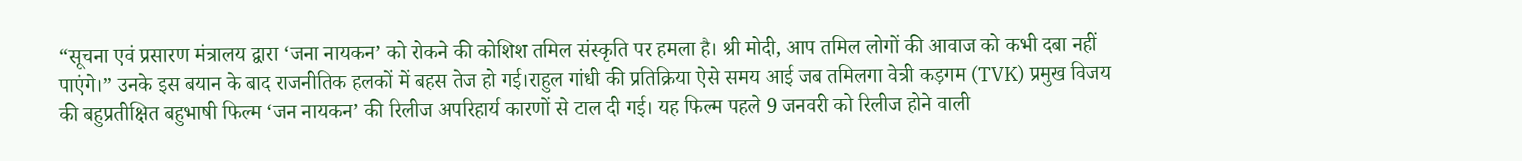“सूचना एवं प्रसारण मंत्रालय द्वारा ‘जना नायकन’ को रोकने की कोशिश तमिल संस्कृति पर हमला है। श्री मोदी, आप तमिल लोगों की आवाज को कभी दबा नहीं पाएंगे।” उनके इस बयान के बाद राजनीतिक हलकों में बहस तेज हो गई।राहुल गांधी की प्रतिक्रिया ऐसे समय आई जब तमिलगा वेत्री कड़गम (TVK) प्रमुख विजय की बहुप्रतीक्षित बहुभाषी फिल्म ‘जन नायकन’ की रिलीज अपरिहार्य कारणों से टाल दी गई। यह फिल्म पहले 9 जनवरी को रिलीज होने वाली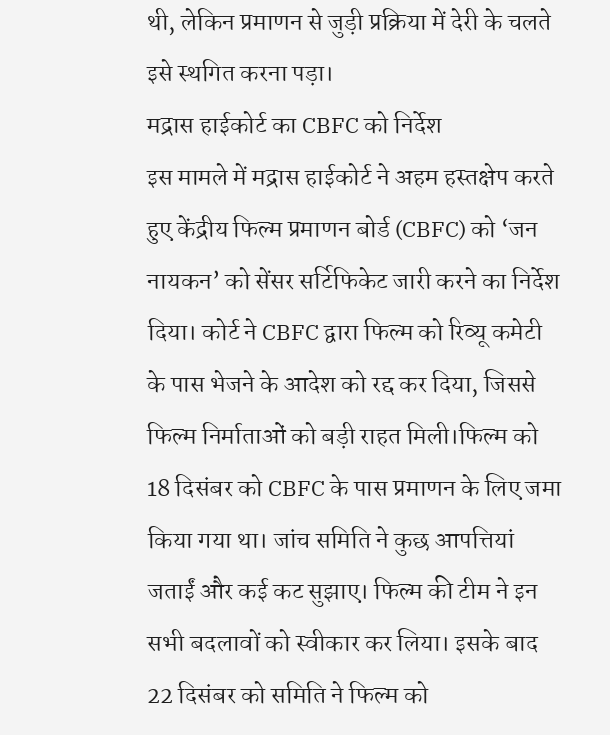थी, लेकिन प्रमाणन से जुड़ी प्रक्रिया में देरी के चलते इसे स्थगित करना पड़ा।
मद्रास हाईकोर्ट का CBFC को निर्देश
इस मामले में मद्रास हाईकोर्ट ने अहम हस्तक्षेप करते हुए केंद्रीय फिल्म प्रमाणन बोर्ड (CBFC) को ‘जन नायकन’ को सेंसर सर्टिफिकेट जारी करने का निर्देश दिया। कोर्ट ने CBFC द्वारा फिल्म को रिव्यू कमेटी के पास भेजने के आदेश को रद्द कर दिया, जिससे फिल्म निर्माताओं को बड़ी राहत मिली।फिल्म को 18 दिसंबर को CBFC के पास प्रमाणन के लिए जमा किया गया था। जांच समिति ने कुछ आपत्तियां जताईं और कई कट सुझाए। फिल्म की टीम ने इन सभी बदलावों को स्वीकार कर लिया। इसके बाद 22 दिसंबर को समिति ने फिल्म को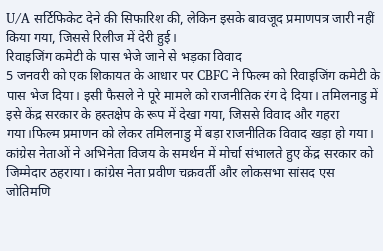U/A सर्टिफिकेट देने की सिफारिश की, लेकिन इसके बावजूद प्रमाणपत्र जारी नहीं किया गया, जिससे रिलीज में देरी हुई।
रिवाइजिंग कमेटी के पास भेजे जाने से भड़का विवाद
5 जनवरी को एक शिकायत के आधार पर CBFC ने फिल्म को रिवाइजिंग कमेटी के पास भेज दिया। इसी फैसले ने पूरे मामले को राजनीतिक रंग दे दिया। तमिलनाडु में इसे केंद्र सरकार के हस्तक्षेप के रूप में देखा गया, जिससे विवाद और गहरा गया।फिल्म प्रमाणन को लेकर तमिलनाडु में बड़ा राजनीतिक विवाद खड़ा हो गया। कांग्रेस नेताओं ने अभिनेता विजय के समर्थन में मोर्चा संभालते हुए केंद्र सरकार को जिम्मेदार ठहराया। कांग्रेस नेता प्रवीण चक्रवर्ती और लोकसभा सांसद एस जोतिमणि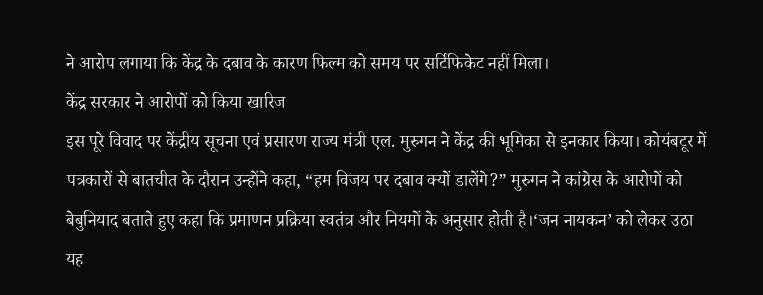ने आरोप लगाया कि केंद्र के दबाव के कारण फिल्म को समय पर सर्टिफिकेट नहीं मिला।
केंद्र सरकार ने आरोपों को किया खारिज
इस पूरे विवाद पर केंद्रीय सूचना एवं प्रसारण राज्य मंत्री एल. मुरुगन ने केंद्र की भूमिका से इनकार किया। कोयंबटूर में पत्रकारों से बातचीत के दौरान उन्होंने कहा, “हम विजय पर दबाव क्यों डालेंगे?” मुरुगन ने कांग्रेस के आरोपों को बेबुनियाद बताते हुए कहा कि प्रमाणन प्रक्रिया स्वतंत्र और नियमों के अनुसार होती है।‘जन नायकन’ को लेकर उठा यह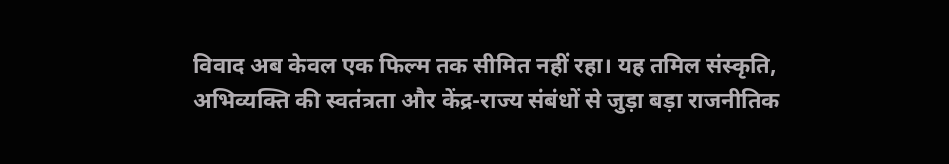विवाद अब केवल एक फिल्म तक सीमित नहीं रहा। यह तमिल संस्कृति, अभिव्यक्ति की स्वतंत्रता और केंद्र-राज्य संबंधों से जुड़ा बड़ा राजनीतिक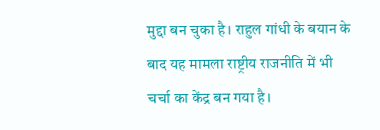मुद्दा बन चुका है। राहुल गांधी के बयान के बाद यह मामला राष्ट्रीय राजनीति में भी चर्चा का केंद्र बन गया है।